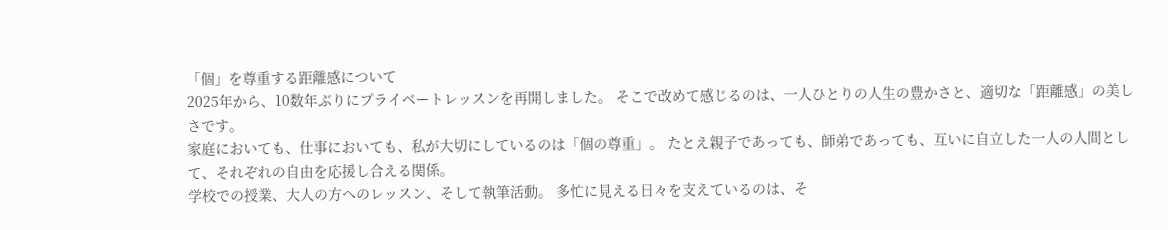「個」を尊重する距離感について
2025年から、10数年ぶりにプライベートレッスンを再開しました。 そこで改めて感じるのは、一人ひとりの人生の豊かさと、適切な「距離感」の美しさです。
家庭においても、仕事においても、私が大切にしているのは「個の尊重」。 たとえ親子であっても、師弟であっても、互いに自立した一人の人間として、それぞれの自由を応援し合える関係。
学校での授業、大人の方へのレッスン、そして執筆活動。 多忙に見える日々を支えているのは、そ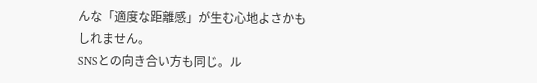んな「適度な距離感」が生む心地よさかもしれません。
SNSとの向き合い方も同じ。ル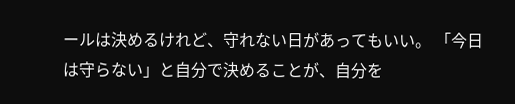ールは決めるけれど、守れない日があってもいい。 「今日は守らない」と自分で決めることが、自分を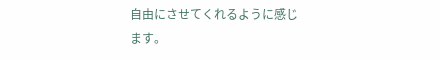自由にさせてくれるように感じます。